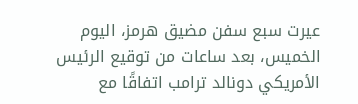عيرت سبع سفن مضيق هرمز، اليوم الخميس، بعد ساعات من توقيع الرئيس الأمريكي دونالد ترامب اتفاقًا مع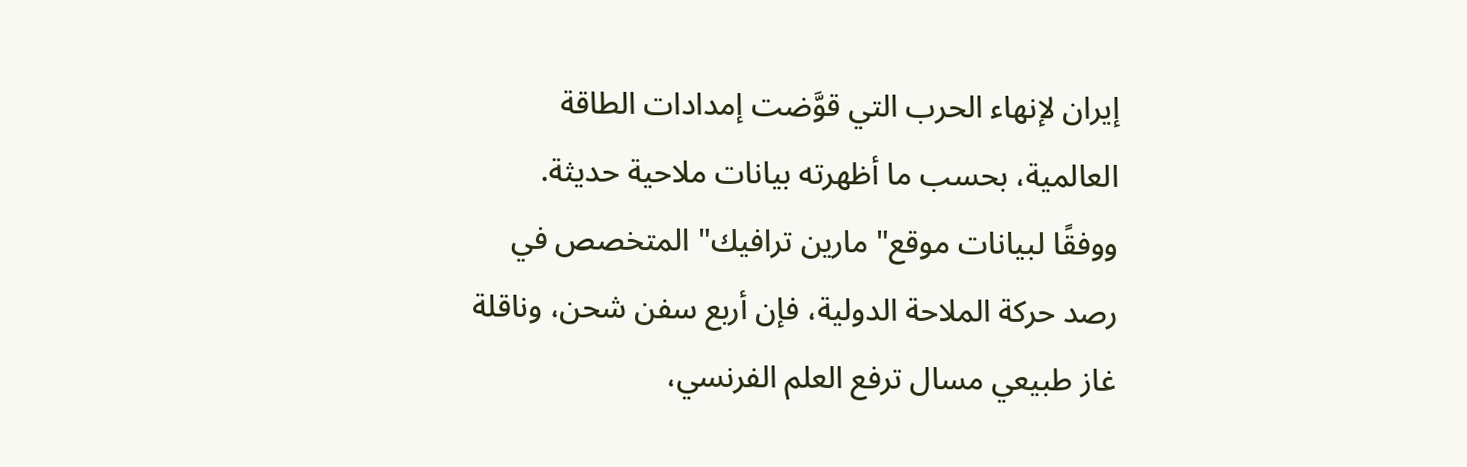إيران لإنهاء الحرب التي قوَّضت إمدادات الطاقة العالمية، بحسب ما أظهرته بيانات ملاحية حديثة.
ووفقًا لبيانات موقع" مارين ترافيك" المتخصص في رصد حركة الملاحة الدولية، فإن أربع سفن شحن، وناقلة غاز طبيعي مسال ترفع العلم الفرنسي،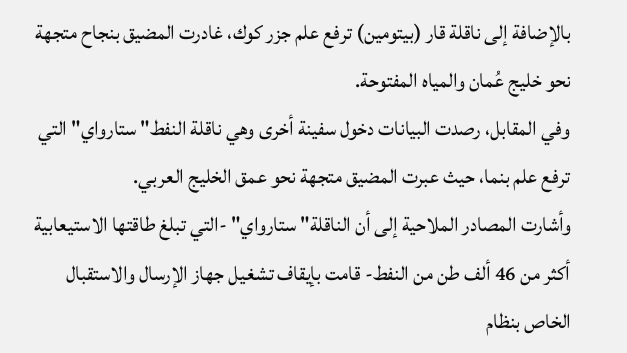بالإضافة إلى ناقلة قار (بيتومين) ترفع علم جزر كوك، غادرت المضيق بنجاح متجهة نحو خليج عُمان والمياه المفتوحة.
وفي المقابل، رصدت البيانات دخول سفينة أخرى وهي ناقلة النفط" ستارواي" التي ترفع علم بنما، حيث عبرت المضيق متجهة نحو عمق الخليج العربي.
وأشارت المصادر الملاحية إلى أن الناقلة" ستارواي" -التي تبلغ طاقتها الاستيعابية أكثر من 46 ألف طن من النفط- قامت بإيقاف تشغيل جهاز الإرسال والاستقبال الخاص بنظام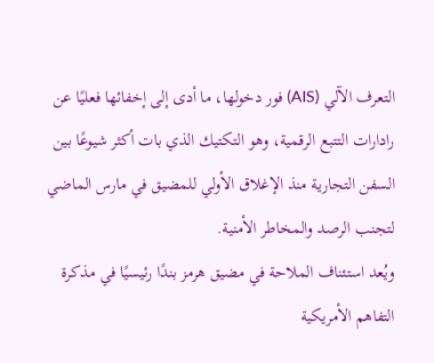التعرف الآلي (AIS) فور دخولها، ما أدى إلى إخفائها فعليًا عن رادارات التتبع الرقمية، وهو التكتيك الذي بات أكثر شيوعًا بين السفن التجارية منذ الإغلاق الأولي للمضيق في مارس الماضي لتجنب الرصد والمخاطر الأمنية.
ويُعد استئناف الملاحة في مضيق هرمز بندًا رئيسيًا في مذكرة التفاهم الأمريكية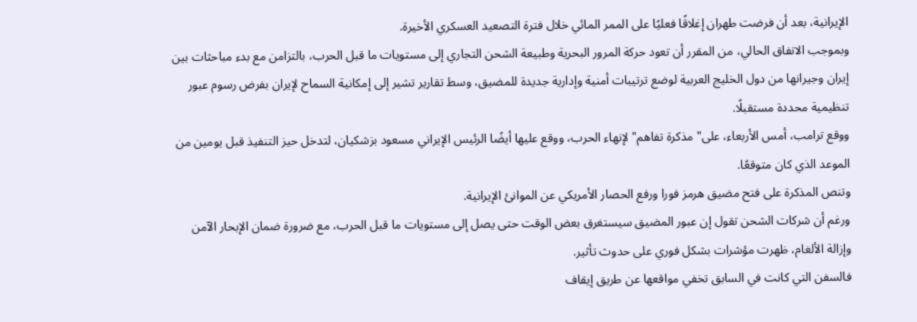الإيرانية، بعد أن فرضت طهران إغلاقًا فعليًا على الممر المائي خلال فترة التصعيد العسكري الأخيرة.
وبموجب الاتفاق الحالي، من المقرر أن تعود حركة المرور البحرية وطبيعة الشحن التجاري إلى مستويات ما قبل الحرب، بالتزامن مع بدء مباحثات بين إيران وجيرانها من دول الخليج العربية لوضع ترتيبات أمنية وإدارية جديدة للمضيق، وسط تقارير تشير إلى إمكانية السماح لإيران بفرض رسوم عبور تنظيمية محددة مستقبلًا.
ووقع ترامب، أمس الأربعاء، على" مذكرة تفاهم" لإنهاء الحرب، ووقع عليها أيضًا الرئيس الإيراني مسعود بزشكيان، لتدخل حيز التنفيذ قبل يومين من الموعد الذي كان متوقعًا.
وتنص المذكرة على فتح مضيق هرمز فورا ورفع الحصار الأمريكي عن الموانئ الإيرانية.
ورغم أن شركات الشحن تقول إن عبور المضيق سيستغرق بعض الوقت حتى يصل إلى مستويات ما قبل الحرب، مع ضرورة ضمان الإبحار الآمن وإزالة الألغام، ظهرت مؤشرات بشكل فوري على حدوث تأثير.
فالسفن التي كانت في السابق تخفي مواقعها عن طريق إيقاف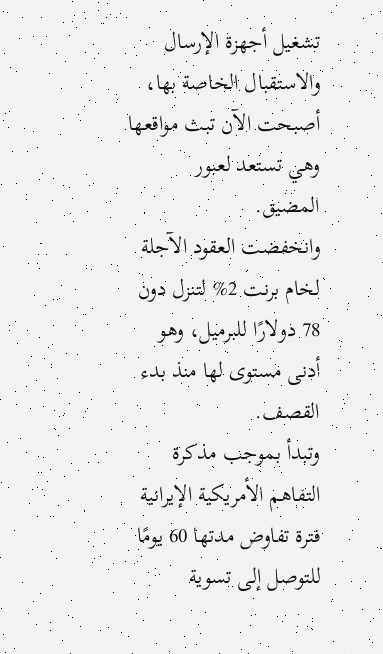تشغيل أجهزة الإرسال والاستقبال الخاصة بها، أصبحت الآن تبث مواقعها وهي تستعد لعبور المضيق.
وانخفضت العقود الآجلة لخام برنت 2% لتنزل دون 78 دولارًا للبرميل، وهو أدنى مستوى لها منذ بدء القصف.
وتبدأ بموجب مذكرة التفاهم الأمريكية الإيرانية فترة تفاوض مدتها 60 يومًا للتوصل إلى تسوية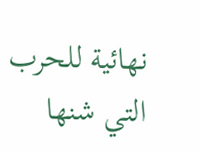نهائية للحرب التي شنها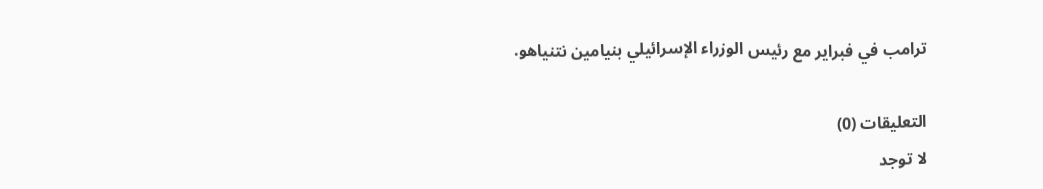ترامب في فبراير مع رئيس الوزراء الإسرائيلي بنيامين نتنياهو.

التعليقات (0)
لا توجد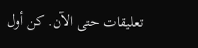تعليقات حتى الآن. كن أول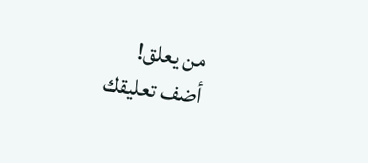من يعلق!
أضف تعليقك